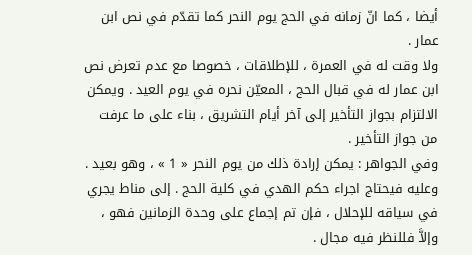أيضا ، كما انّ زمانه في الحج يوم النحر كما تقدّم في نص ابن عمار .
ولا وقت له في العمرة ، للإطلاقات ، خصوصا مع عدم تعرض نص ابن عمار له في قبال الحج ، المعيّن نحره في يوم العيد . ويمكن الالتزام بجواز التأخير إلى آخر أيام التشريق ، بناء على ما عرفت من جواز التأخير .
وفي الجواهر : يمكن إرادة ذلك من يوم النحر « 1 » ، وهو بعيد .
وعليه فيحتاج اجراء حكم الهدي في كلية الحج . إلى مناط يجري في سياقه للإحلال ، فإن تم إجماع على وحدة الزمانين فهو ، وإلاَّ فللنظر فيه مجال .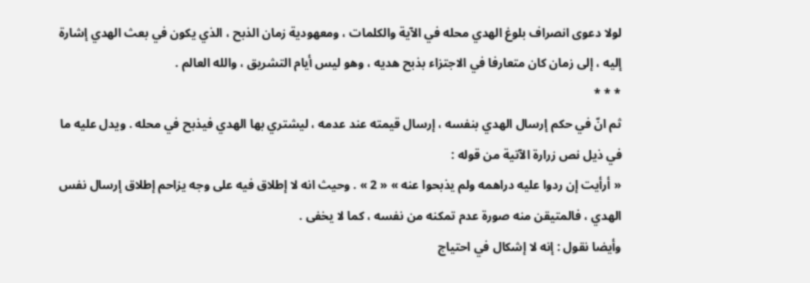لولا دعوى انصراف بلوغ الهدي محله في الآية والكلمات ، ومعهودية زمان الذبح ، الذي يكون في بعث الهدي إشارة إليه ، إلى زمان كان متعارفا في الاجتزاء بذبح هديه ، وهو ليس أيام التشريق ، والله العالم .
* * *
ثم انّ في حكم إرسال الهدي بنفسه ، إرسال قيمته عند عدمه ، ليشتري بها الهدي فيذبح في محله . ويدل عليه ما في ذيل نص زرارة الآتية من قوله :
« أرأيت إن ردوا عليه دراهمه ولم يذبحوا عنه » « 2 » . وحيث انه لا إطلاق فيه على وجه يزاحم إطلاق إرسال نفس الهدي ، فالمتيقن منه صورة عدم تمكنه من نفسه ، كما لا يخفى .
وأيضا نقول : إنه لا إشكال في احتياج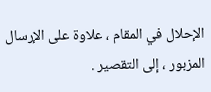الإحلال في المقام ، علاوة على الإرسال المزبور ، إلى التقصير .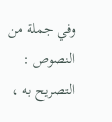وفي جملة من النصوص : التصريح به ،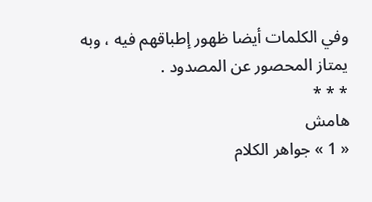وفي الكلمات أيضا ظهور إطباقهم فيه ، وبه يمتاز المحصور عن المصدود .
* * *
هامش
« 1 » جواهر الكلام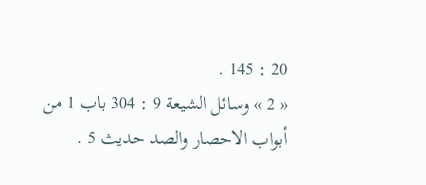20 : 145 .
« 2 » وسائل الشيعة 9 : 304 باب 1 من أبواب الاحصار والصد حديث 5 .